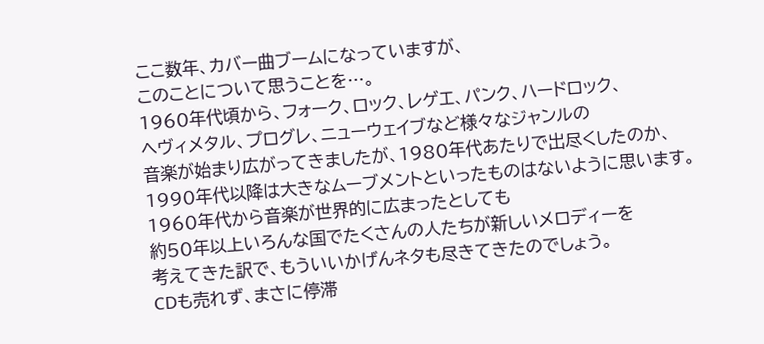ここ数年、カバー曲ブームになっていますが、
このことについて思うことを…。
1960年代頃から、フォーク、ロック、レゲエ、パンク、ハードロック、
ヘヴィメタル、プログレ、ニューウェイブなど様々なジャンルの
音楽が始まり広がってきましたが、1980年代あたりで出尽くしたのか、
1990年代以降は大きなムーブメントといったものはないように思います。
1960年代から音楽が世界的に広まったとしても
約50年以上いろんな国でたくさんの人たちが新しいメロディーを
考えてきた訳で、もういいかげんネタも尽きてきたのでしょう。
CDも売れず、まさに停滞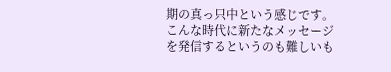期の真っ只中という感じです。
こんな時代に新たなメッセージを発信するというのも難しいも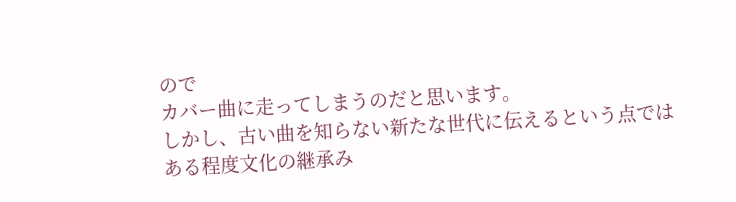ので
カバー曲に走ってしまうのだと思います。
しかし、古い曲を知らない新たな世代に伝えるという点では
ある程度文化の継承み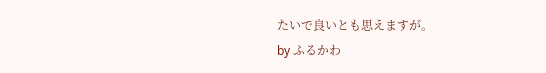たいで良いとも思えますが。
by ふるかわ